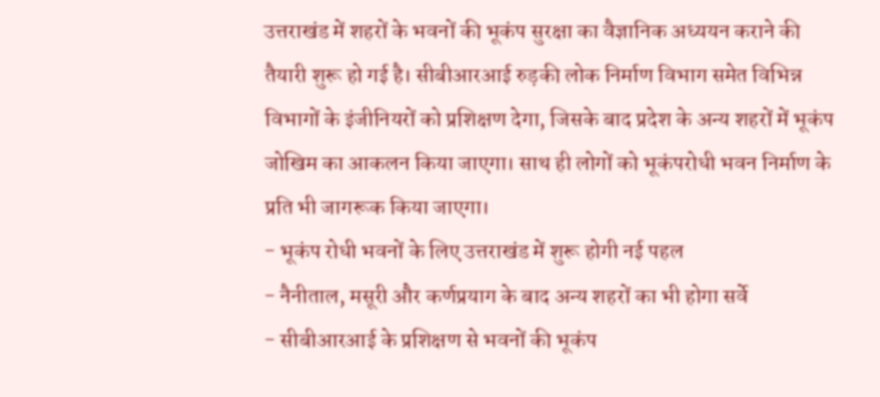उत्तराखंड में शहरों के भवनों की भूकंप सुरक्षा का वैज्ञानिक अध्ययन कराने की तैयारी शुरू हो गई है। सीबीआरआई रुड़की लोक निर्माण विभाग समेत विभिन्न विभागों के इंजीनियरों को प्रशिक्षण देगा, जिसके बाद प्रदेश के अन्य शहरों में भूकंप जोखिम का आकलन किया जाएगा। साथ ही लोगों को भूकंपरोधी भवन निर्माण के प्रति भी जागरूक किया जाएगा।
- भूकंप रोधी भवनों के लिए उत्तराखंड में शुरू होगी नई पहल
- नैनीताल, मसूरी और कर्णप्रयाग के बाद अन्य शहरों का भी होगा सर्वे
- सीबीआरआई के प्रशिक्षण से भवनों की भूकंप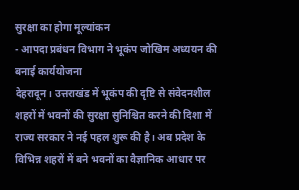सुरक्षा का होगा मूल्यांकन
- आपदा प्रबंधन विभाग ने भूकंप जोखिम अध्ययन की बनाई कार्ययोजना
देहरादून। उत्तराखंड में भूकंप की दृष्टि से संवेदनशील शहरों में भवनों की सुरक्षा सुनिश्चित करने की दिशा में राज्य सरकार ने नई पहल शुरू की है। अब प्रदेश के विभिन्न शहरों में बने भवनों का वैज्ञानिक आधार पर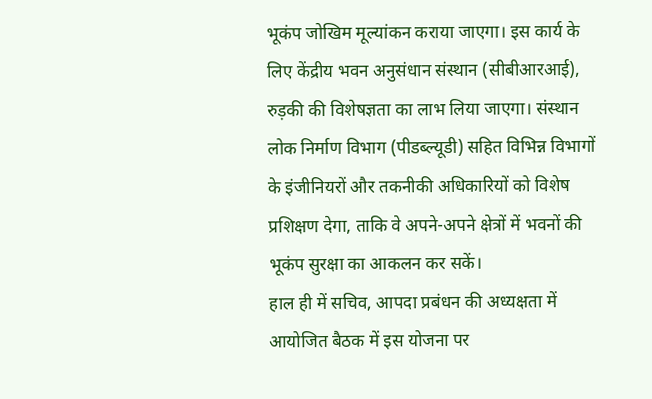भूकंप जोखिम मूल्यांकन कराया जाएगा। इस कार्य के लिए केंद्रीय भवन अनुसंधान संस्थान (सीबीआरआई), रुड़की की विशेषज्ञता का लाभ लिया जाएगा। संस्थान लोक निर्माण विभाग (पीडब्ल्यूडी) सहित विभिन्न विभागों के इंजीनियरों और तकनीकी अधिकारियों को विशेष प्रशिक्षण देगा, ताकि वे अपने-अपने क्षेत्रों में भवनों की भूकंप सुरक्षा का आकलन कर सकें।
हाल ही में सचिव, आपदा प्रबंधन की अध्यक्षता में आयोजित बैठक में इस योजना पर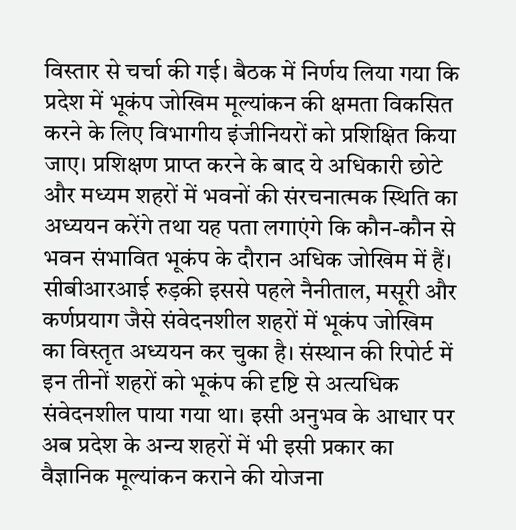विस्तार से चर्चा की गई। बैठक में निर्णय लिया गया कि प्रदेश में भूकंप जोखिम मूल्यांकन की क्षमता विकसित करने के लिए विभागीय इंजीनियरों को प्रशिक्षित किया जाए। प्रशिक्षण प्राप्त करने के बाद ये अधिकारी छोटे और मध्यम शहरों में भवनों की संरचनात्मक स्थिति का अध्ययन करेंगे तथा यह पता लगाएंगे कि कौन-कौन से भवन संभावित भूकंप के दौरान अधिक जोखिम में हैं।
सीबीआरआई रुड़की इससे पहले नैनीताल, मसूरी और कर्णप्रयाग जैसे संवेदनशील शहरों में भूकंप जोखिम का विस्तृत अध्ययन कर चुका है। संस्थान की रिपोर्ट में इन तीनों शहरों को भूकंप की दृष्टि से अत्यधिक संवेदनशील पाया गया था। इसी अनुभव के आधार पर अब प्रदेश के अन्य शहरों में भी इसी प्रकार का वैज्ञानिक मूल्यांकन कराने की योजना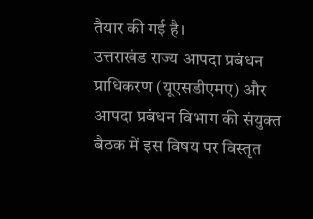तैयार की गई है।
उत्तराखंड राज्य आपदा प्रबंधन प्राधिकरण (यूएसडीएमए) और आपदा प्रबंधन विभाग की संयुक्त बैठक में इस विषय पर विस्तृत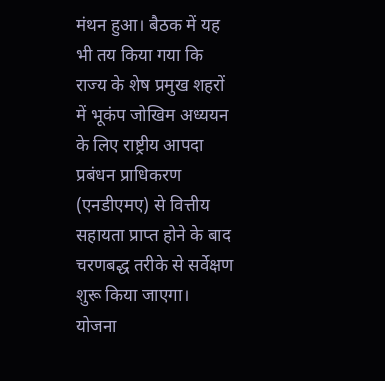मंथन हुआ। बैठक में यह भी तय किया गया कि राज्य के शेष प्रमुख शहरों में भूकंप जोखिम अध्ययन के लिए राष्ट्रीय आपदा प्रबंधन प्राधिकरण (एनडीएमए) से वित्तीय सहायता प्राप्त होने के बाद चरणबद्ध तरीके से सर्वेक्षण शुरू किया जाएगा।
योजना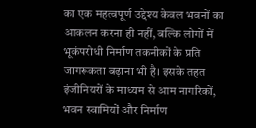का एक महत्वपूर्ण उद्देश्य केवल भवनों का आकलन करना ही नहीं, बल्कि लोगों में भूकंपरोधी निर्माण तकनीकों के प्रति जागरूकता बढ़ाना भी है। इसके तहत इंजीनियरों के माध्यम से आम नागरिकों, भवन स्वामियों और निर्माण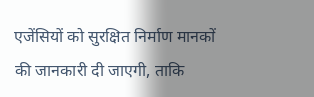एजेंसियों को सुरक्षित निर्माण मानकों की जानकारी दी जाएगी, ताकि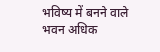भविष्य में बनने वाले भवन अधिक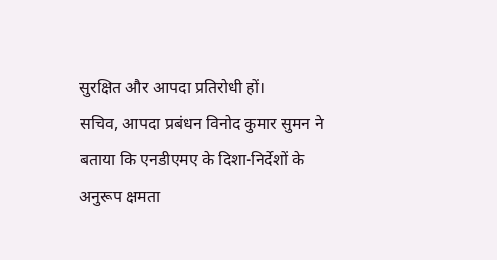सुरक्षित और आपदा प्रतिरोधी हों।
सचिव, आपदा प्रबंधन विनोद कुमार सुमन ने बताया कि एनडीएमए के दिशा-निर्देशों के अनुरूप क्षमता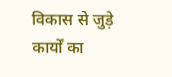विकास से जुड़े कार्यों का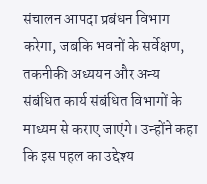संचालन आपदा प्रबंधन विभाग करेगा, जबकि भवनों के सर्वेक्षण, तकनीकी अध्ययन और अन्य संबंधित कार्य संबंधित विभागों के माध्यम से कराए जाएंगे। उन्होंने कहा कि इस पहल का उद्देश्य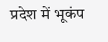प्रदेश में भूकंप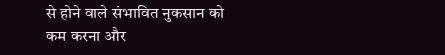से होने वाले संभावित नुकसान को कम करना और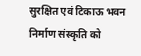सुरक्षित एवं टिकाऊ भवन निर्माण संस्कृति को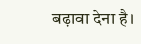बढ़ावा देना है।